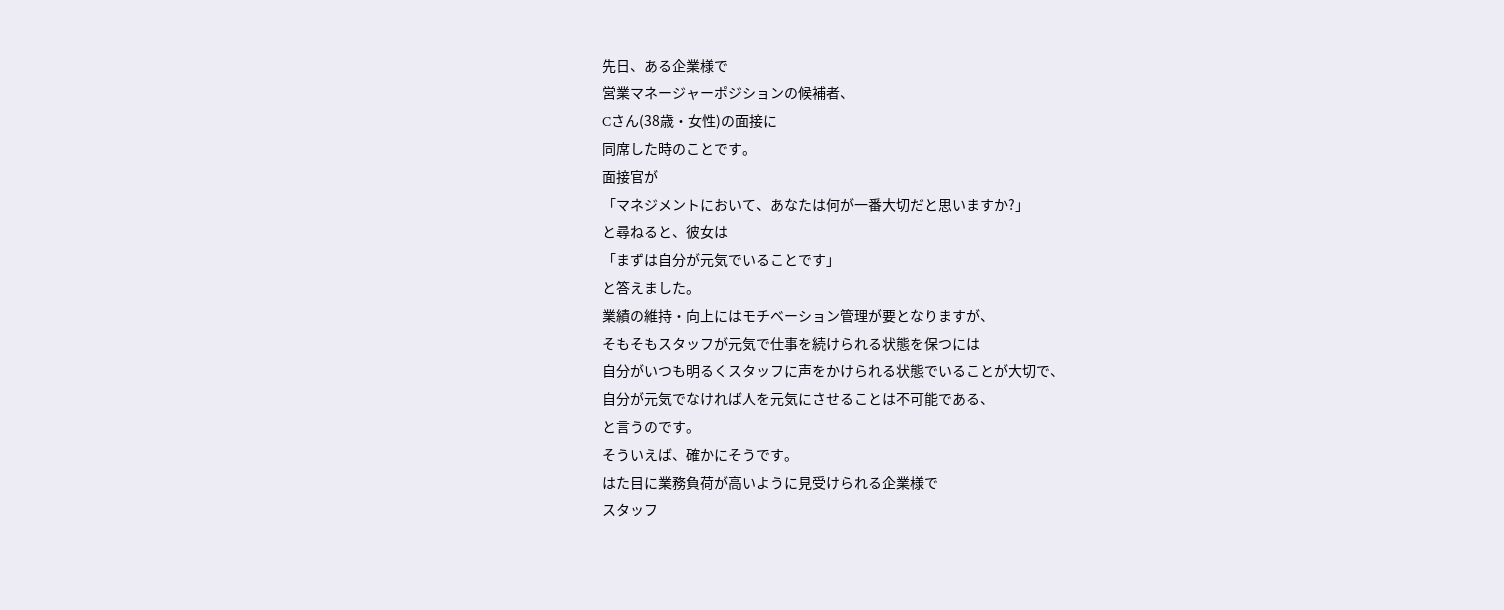先日、ある企業様で
営業マネージャーポジションの候補者、
Cさん(38歳・女性)の面接に
同席した時のことです。
面接官が
「マネジメントにおいて、あなたは何が一番大切だと思いますか?」
と尋ねると、彼女は
「まずは自分が元気でいることです」
と答えました。
業績の維持・向上にはモチベーション管理が要となりますが、
そもそもスタッフが元気で仕事を続けられる状態を保つには
自分がいつも明るくスタッフに声をかけられる状態でいることが大切で、
自分が元気でなければ人を元気にさせることは不可能である、
と言うのです。
そういえば、確かにそうです。
はた目に業務負荷が高いように見受けられる企業様で
スタッフ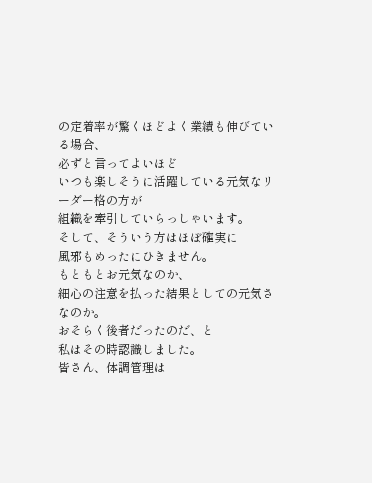の定着率が驚くほどよく業績も伸びている場合、
必ずと言ってよいほど
いつも楽しそうに活躍している元気なリーダー格の方が
組織を牽引していらっしゃいます。
そして、そういう方はほぼ確実に
風邪もめったにひきません。
もともとお元気なのか、
細心の注意を払った結果としての元気さなのか。
おそらく後者だったのだ、と
私はその時認識しました。
皆さん、体調管理は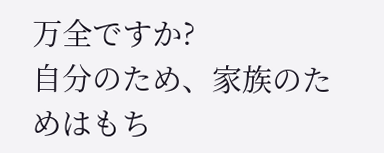万全ですか?
自分のため、家族のためはもち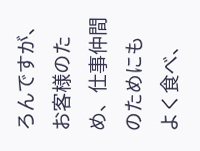ろんですが、
お客様のため、仕事仲間のためにも
よく食べ、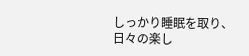しっかり睡眠を取り、
日々の楽し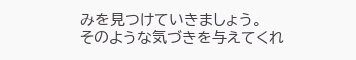みを見つけていきましょう。
そのような気づきを与えてくれ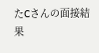たCさんの面接結果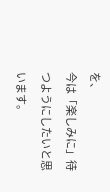を、
今は「楽しみに」待つようにしたいと思います。